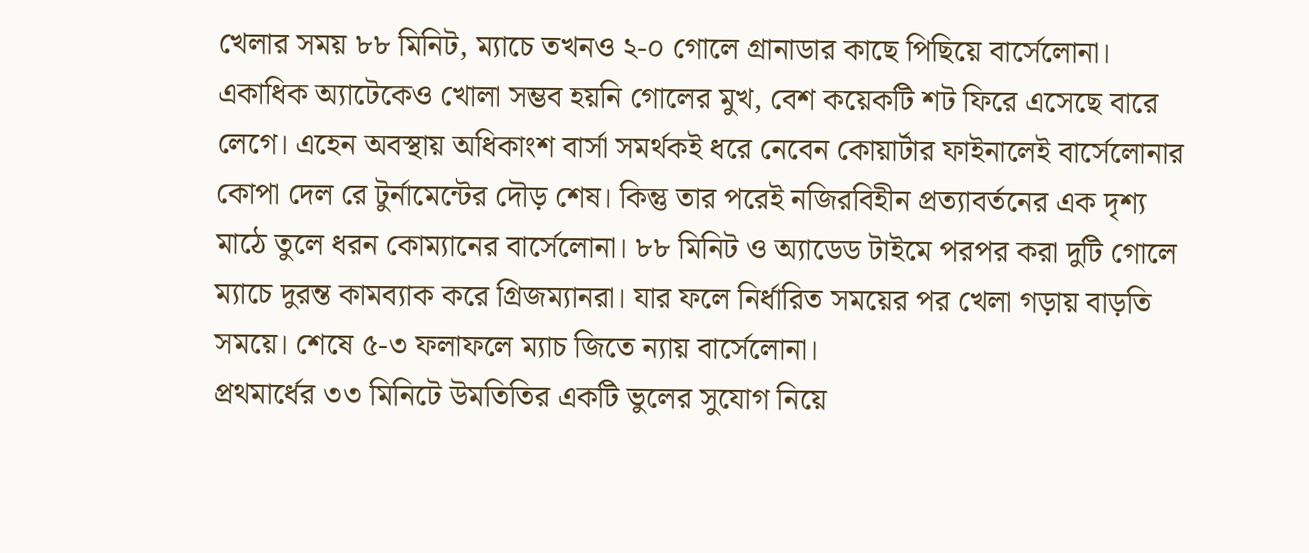খেলার সময় ৮৮ মিনিট, ম্যাচে তখনও ২-০ গোলে গ্রানাডার কাছে পিছিয়ে বার্সেলোনা। একাধিক অ্যাটেকেও খোলা সম্ভব হয়নি গোলের মুখ, বেশ কয়েকটি শট ফিরে এসেছে বারে লেগে। এহেন অবস্থায় অধিকাংশ বার্সা সমর্থকই ধরে নেবেন কোয়ার্টার ফাইনালেই বার্সেলোনার কোপা দেল রে টুর্নামেন্টের দৌড় শেষ। কিন্তু তার পরেই নজিরবিহীন প্রত্যাবর্তনের এক দৃশ্য মাঠে তুলে ধরন কোম্যানের বার্সেলোনা। ৮৮ মিনিট ও অ্যাডেড টাইমে পরপর করা দুটি গোলে ম্যাচে দুরন্ত কামব্যাক করে গ্রিজম্যানরা। যার ফলে নির্ধারিত সময়ের পর খেলা গড়ায় বাড়তি সময়ে। শেষে ৫-৩ ফলাফলে ম্যাচ জিতে ন্যায় বার্সেলোনা।
প্রথমার্ধের ৩৩ মিনিটে উমতিতির একটি ভুলের সুযোগ নিয়ে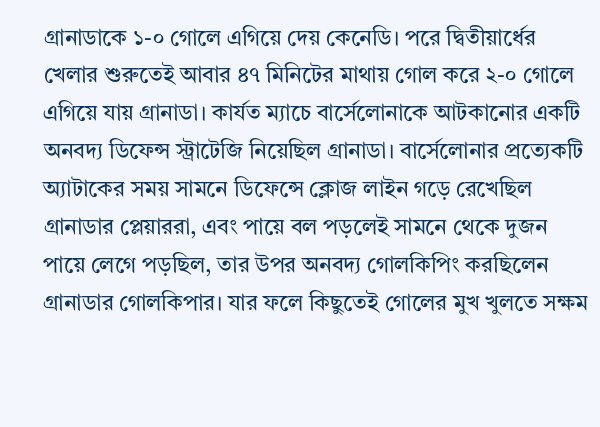গ্রানাডাকে ১-০ গোলে এগিয়ে দেয় কেনেডি। পরে দ্বিতীয়ার্ধের খেলার শুরুতেই আবার ৪৭ মিনিটের মাথায় গোল করে ২-০ গোলে এগিয়ে যায় গ্রানাডা। কার্যত ম্যাচে বার্সেলোনাকে আটকানোর একটি অনবদ্য ডিফেন্স স্ট্রাটেজি নিয়েছিল গ্রানাডা। বার্সেলোনার প্রত্যেকটি অ্যাটাকের সময় সামনে ডিফেন্সে ক্লোজ লাইন গড়ে রেখেছিল গ্রানাডার প্লেয়াররা, এবং পায়ে বল পড়লেই সামনে থেকে দুজন পায়ে লেগে পড়ছিল, তার উপর অনবদ্য গোলকিপিং করছিলেন গ্রানাডার গোলকিপার। যার ফলে কিছুতেই গোলের মুখ খুলতে সক্ষম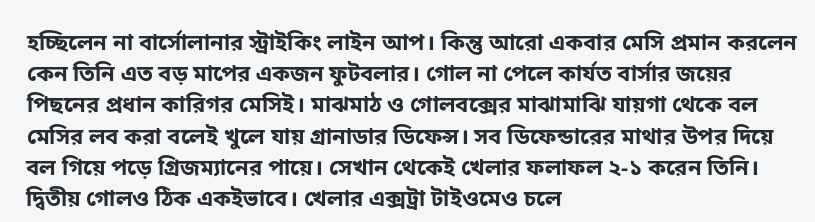হচ্ছিলেন না বার্সোলানার স্ট্রাইকিং লাইন আপ। কিন্তু আরো একবার মেসি প্রমান করলেন কেন তিনি এত বড় মাপের একজন ফুটবলার। গোল না পেলে কার্যত বার্সার জয়ের পিছনের প্রধান কারিগর মেসিই। মাঝমাঠ ও গোলবক্সের মাঝামাঝি যায়গা থেকে বল মেসির লব করা বলেই খুলে যায় গ্রানাডার ডিফেন্স। সব ডিফেন্ডারের মাথার উপর দিয়ে বল গিয়ে পড়ে গ্রিজম্যানের পায়ে। সেখান থেকেই খেলার ফলাফল ২-১ করেন তিনি। দ্বিতীয় গোলও ঠিক একইভাবে। খেলার এক্সট্রা টাইওমেও চলে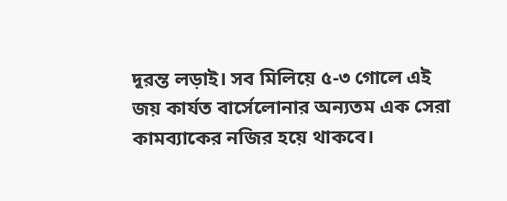দূরন্ত লড়াই। সব মিলিয়ে ৫-৩ গোলে এই জয় কার্যত বার্সেলোনার অন্যতম এক সেরা কামব্যাকের নজির হয়ে থাকবে।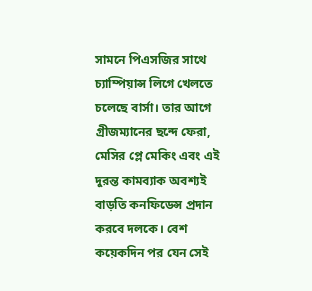সামনে পিএসজির সাথে চ্যাম্পিয়ান্স লিগে খেলতে চলেছে বার্সা। তার আগে গ্রীজম্যানের ছন্দে ফেরা, মেসির প্লে মেকিং এবং এই দুরন্ত কামব্যাক অবশ্যই বাড়তি কনফিডেন্স প্রদান করবে দলকে। বেশ কয়েকদিন পর যেন সেই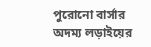পুরোনো বার্সার অদম্য লড়াইয়ের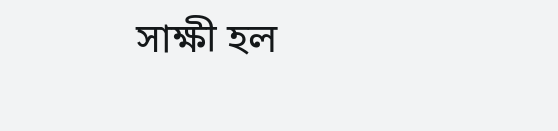সাক্ষী হল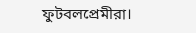ফুটবলপ্রেমীরা।